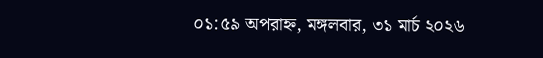০১:৫৯ অপরাহ্ন, মঙ্গলবার, ৩১ মার্চ ২০২৬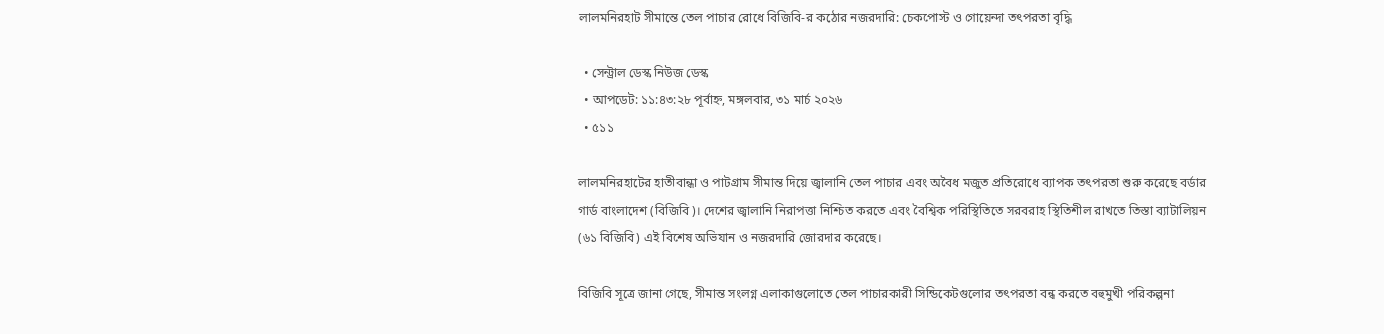লালমনিরহাট সীমান্তে তেল পাচার রোধে বিজিবি-র কঠোর নজরদারি: চেকপোস্ট ও গোয়েন্দা তৎপরতা বৃদ্ধি

  • সেন্ট্রাল ডেস্ক নিউজ ডেস্ক
  • আপডেট: ১১:৪৩:২৮ পূর্বাহ্ন, মঙ্গলবার, ৩১ মার্চ ২০২৬
  • ৫১১

লালমনিরহাটের হাতীবান্ধা ও পাটগ্রাম সীমান্ত দিয়ে জ্বালানি তেল পাচার এবং অবৈধ মজুত প্রতিরোধে ব্যাপক তৎপরতা শুরু করেছে বর্ডার গার্ড বাংলাদেশ (বিজিবি)। দেশের জ্বালানি নিরাপত্তা নিশ্চিত করতে এবং বৈশ্বিক পরিস্থিতিতে সরবরাহ স্থিতিশীল রাখতে তিস্তা ব্যাটালিয়ন (৬১ বিজিবি) এই বিশেষ অভিযান ও নজরদারি জোরদার করেছে।

বিজিবি সূত্রে জানা গেছে, সীমান্ত সংলগ্ন এলাকাগুলোতে তেল পাচারকারী সিন্ডিকেটগুলোর তৎপরতা বন্ধ করতে বহুমুখী পরিকল্পনা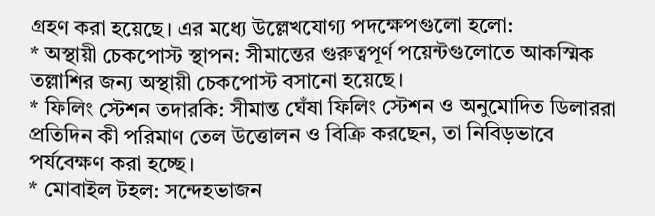গ্রহণ করা হয়েছে। এর মধ্যে উল্লেখযোগ্য পদক্ষেপগুলো হলো:
* অস্থায়ী চেকপোস্ট স্থাপন: সীমান্তের গুরুত্বপূর্ণ পয়েন্টগুলোতে আকস্মিক তল্লাশির জন্য অস্থায়ী চেকপোস্ট বসানো হয়েছে।
* ফিলিং স্টেশন তদারকি: সীমান্ত ঘেঁষা ফিলিং স্টেশন ও অনুমোদিত ডিলাররা প্রতিদিন কী পরিমাণ তেল উত্তোলন ও বিক্রি করছেন, তা নিবিড়ভাবে পর্যবেক্ষণ করা হচ্ছে।
* মোবাইল টহল: সন্দেহভাজন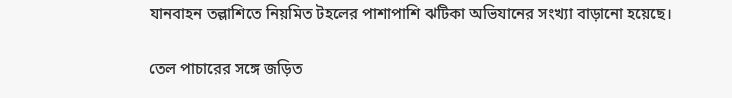যানবাহন তল্লাশিতে নিয়মিত টহলের পাশাপাশি ঝটিকা অভিযানের সংখ্যা বাড়ানো হয়েছে।

তেল পাচারের সঙ্গে জড়িত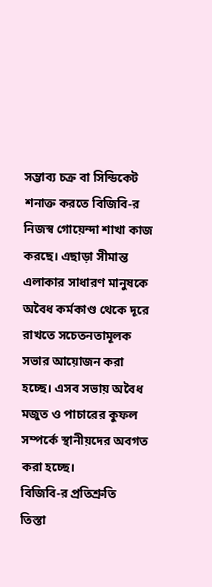সম্ভাব্য চক্র বা সিন্ডিকেট শনাক্ত করতে বিজিবি-র নিজস্ব গোয়েন্দা শাখা কাজ করছে। এছাড়া সীমান্ত এলাকার সাধারণ মানুষকে অবৈধ কর্মকাণ্ড থেকে দূরে রাখতে সচেতনতামূলক সভার আয়োজন করা হচ্ছে। এসব সভায় অবৈধ মজুত ও পাচারের কুফল সম্পর্কে স্থানীয়দের অবগত করা হচ্ছে।
বিজিবি-র প্রতিশ্রুতি
তিস্তা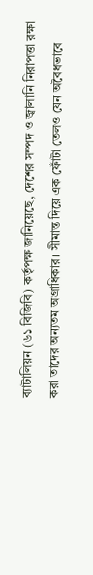ব্যাটালিয়ন (৬১ বিজিবি) কর্তৃপক্ষ জানিয়েছে, দেশের সম্পদ ও জ্বালানি নিরাপত্তা রক্ষা করা তাদের অন্যতম অগ্রাধিকার। সীমান্ত দিয়ে এক ফোঁটা তেলও যেন অবৈধভাবে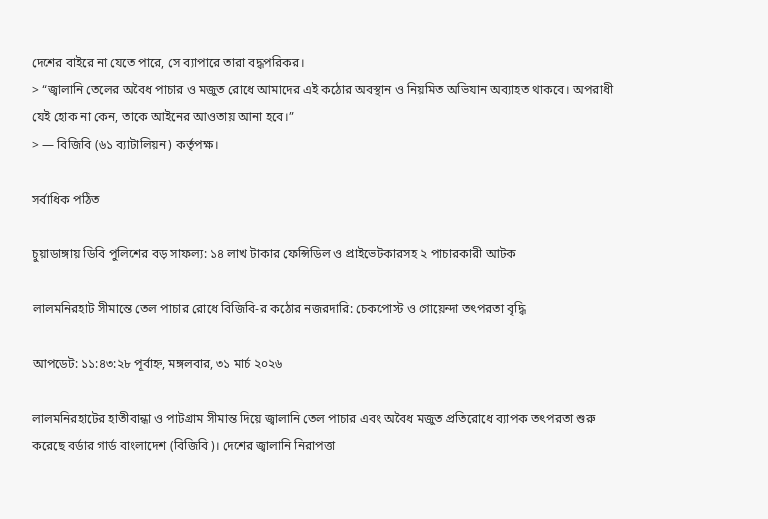দেশের বাইরে না যেতে পারে, সে ব্যাপারে তারা বদ্ধপরিকর।
> “জ্বালানি তেলের অবৈধ পাচার ও মজুত রোধে আমাদের এই কঠোর অবস্থান ও নিয়মিত অভিযান অব্যাহত থাকবে। অপরাধী যেই হোক না কেন, তাকে আইনের আওতায় আনা হবে।”
> — বিজিবি (৬১ ব্যাটালিয়ন) কর্তৃপক্ষ।

সর্বাধিক পঠিত

চুয়াডাঙ্গায় ডিবি পুলিশের বড় সাফল্য: ১৪ লাখ টাকার ফেন্সিডিল ও প্রাইভেটকারসহ ২ পাচারকারী আটক

লালমনিরহাট সীমান্তে তেল পাচার রোধে বিজিবি-র কঠোর নজরদারি: চেকপোস্ট ও গোয়েন্দা তৎপরতা বৃদ্ধি

আপডেট: ১১:৪৩:২৮ পূর্বাহ্ন, মঙ্গলবার, ৩১ মার্চ ২০২৬

লালমনিরহাটের হাতীবান্ধা ও পাটগ্রাম সীমান্ত দিয়ে জ্বালানি তেল পাচার এবং অবৈধ মজুত প্রতিরোধে ব্যাপক তৎপরতা শুরু করেছে বর্ডার গার্ড বাংলাদেশ (বিজিবি)। দেশের জ্বালানি নিরাপত্তা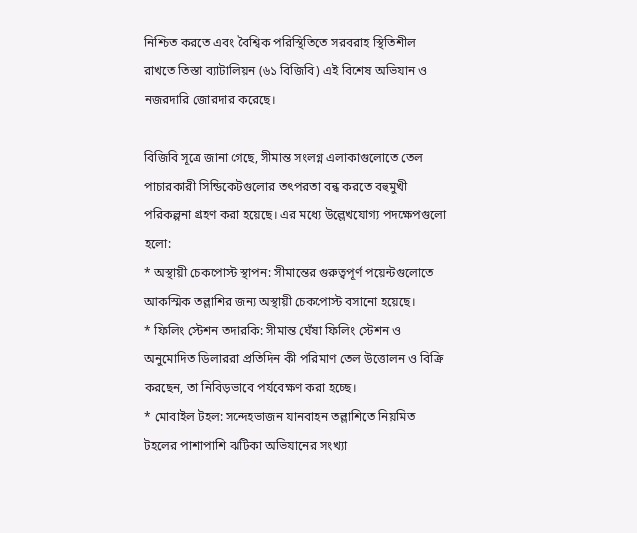নিশ্চিত করতে এবং বৈশ্বিক পরিস্থিতিতে সরবরাহ স্থিতিশীল রাখতে তিস্তা ব্যাটালিয়ন (৬১ বিজিবি) এই বিশেষ অভিযান ও নজরদারি জোরদার করেছে।

বিজিবি সূত্রে জানা গেছে, সীমান্ত সংলগ্ন এলাকাগুলোতে তেল পাচারকারী সিন্ডিকেটগুলোর তৎপরতা বন্ধ করতে বহুমুখী পরিকল্পনা গ্রহণ করা হয়েছে। এর মধ্যে উল্লেখযোগ্য পদক্ষেপগুলো হলো:
* অস্থায়ী চেকপোস্ট স্থাপন: সীমান্তের গুরুত্বপূর্ণ পয়েন্টগুলোতে আকস্মিক তল্লাশির জন্য অস্থায়ী চেকপোস্ট বসানো হয়েছে।
* ফিলিং স্টেশন তদারকি: সীমান্ত ঘেঁষা ফিলিং স্টেশন ও অনুমোদিত ডিলাররা প্রতিদিন কী পরিমাণ তেল উত্তোলন ও বিক্রি করছেন, তা নিবিড়ভাবে পর্যবেক্ষণ করা হচ্ছে।
* মোবাইল টহল: সন্দেহভাজন যানবাহন তল্লাশিতে নিয়মিত টহলের পাশাপাশি ঝটিকা অভিযানের সংখ্যা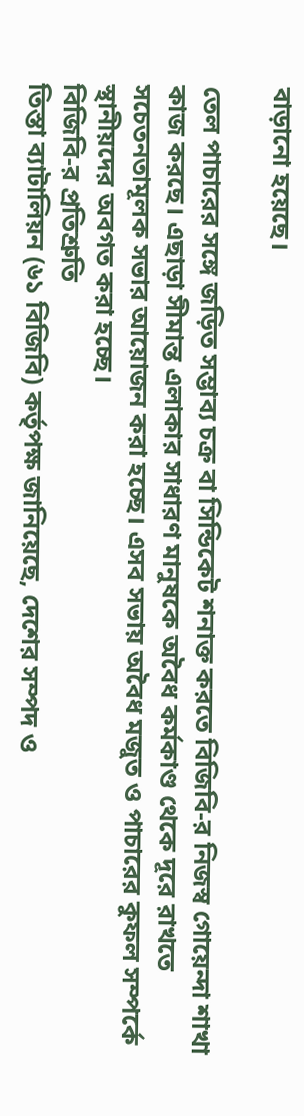বাড়ানো হয়েছে।

তেল পাচারের সঙ্গে জড়িত সম্ভাব্য চক্র বা সিন্ডিকেট শনাক্ত করতে বিজিবি-র নিজস্ব গোয়েন্দা শাখা কাজ করছে। এছাড়া সীমান্ত এলাকার সাধারণ মানুষকে অবৈধ কর্মকাণ্ড থেকে দূরে রাখতে সচেতনতামূলক সভার আয়োজন করা হচ্ছে। এসব সভায় অবৈধ মজুত ও পাচারের কুফল সম্পর্কে স্থানীয়দের অবগত করা হচ্ছে।
বিজিবি-র প্রতিশ্রুতি
তিস্তা ব্যাটালিয়ন (৬১ বিজিবি) কর্তৃপক্ষ জানিয়েছে, দেশের সম্পদ ও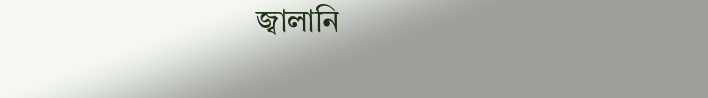জ্বালানি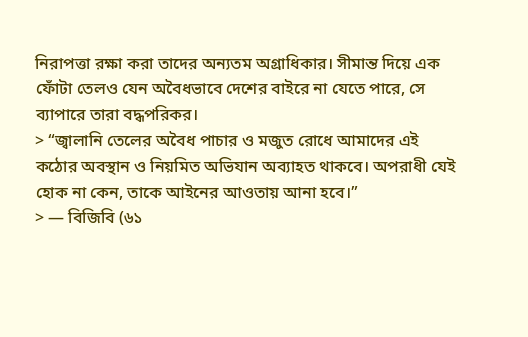নিরাপত্তা রক্ষা করা তাদের অন্যতম অগ্রাধিকার। সীমান্ত দিয়ে এক ফোঁটা তেলও যেন অবৈধভাবে দেশের বাইরে না যেতে পারে, সে ব্যাপারে তারা বদ্ধপরিকর।
> “জ্বালানি তেলের অবৈধ পাচার ও মজুত রোধে আমাদের এই কঠোর অবস্থান ও নিয়মিত অভিযান অব্যাহত থাকবে। অপরাধী যেই হোক না কেন, তাকে আইনের আওতায় আনা হবে।”
> — বিজিবি (৬১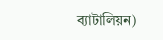ব্যাটালিয়ন)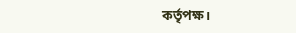কর্তৃপক্ষ।